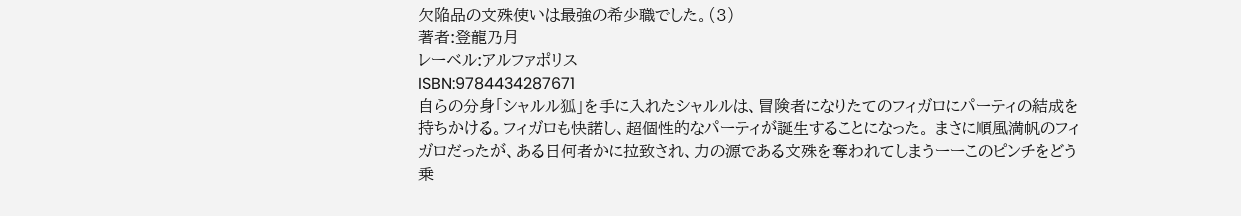欠陥品の文殊使いは最強の希少職でした。(3)
著者:登龍乃月
レーベル:アルファポリス
ISBN:9784434287671
自らの分身「シャルル狐」を手に入れたシャルルは、冒険者になりたてのフィガロにパーティの結成を持ちかける。フィガロも快諾し、超個性的なパーティが誕生することになった。 まさに順風満帆のフィガロだったが、ある日何者かに拉致され、力の源である文殊を奪われてしまうーーこのピンチをどう乗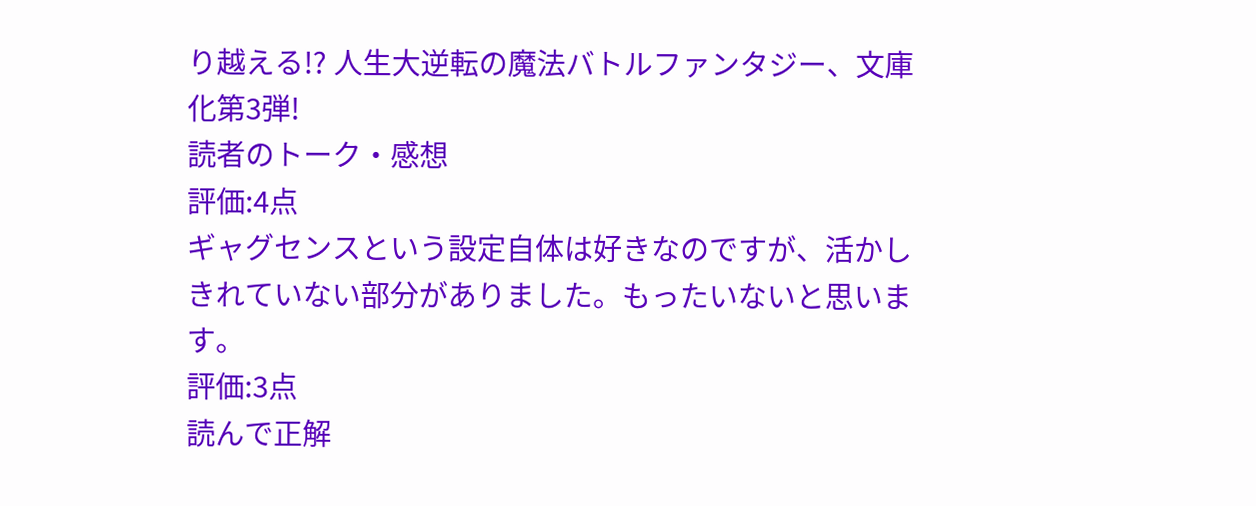り越える!? 人生大逆転の魔法バトルファンタジー、文庫化第3弾!
読者のトーク・感想
評価:4点
ギャグセンスという設定自体は好きなのですが、活かしきれていない部分がありました。もったいないと思います。
評価:3点
読んで正解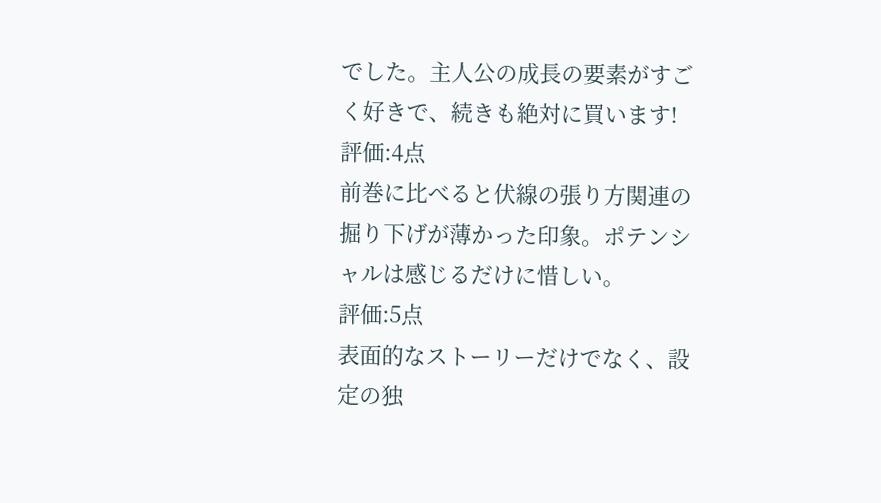でした。主人公の成長の要素がすごく好きで、続きも絶対に買います!
評価:4点
前巻に比べると伏線の張り方関連の掘り下げが薄かった印象。ポテンシャルは感じるだけに惜しい。
評価:5点
表面的なストーリーだけでなく、設定の独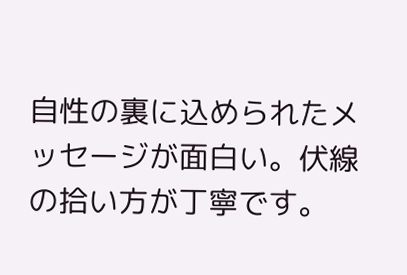自性の裏に込められたメッセージが面白い。伏線の拾い方が丁寧です。